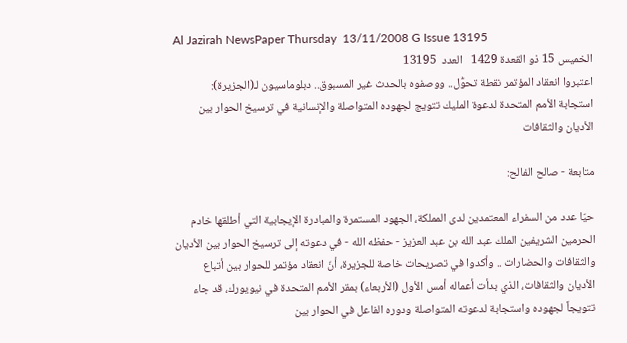Al Jazirah NewsPaper Thursday  13/11/2008 G Issue 13195
الخميس 15 ذو القعدة 1429   العدد  13195
اعتبروا انعقاد المؤتمر نقطة تحوُّل.. ووصفوه بالحدث غير المسبوق.. دبلوماسيون لـ(الجزيرة):
استجابة الأمم المتحدة لدعوة المليك تتويج لجهوده المتواصلة والإنسانية في ترسيخ الحوار بين الأديان والثقافات

متابعة - صالح الفالح:

حيّا عدد من السفراء المعتمدين لدى المملكة، الجهود المستمرة والمبادرة الإيجابية التي أطلقها خادم الحرمين الشريفين الملك عبد الله بن عبد العزيز - حفظه الله - في دعوته إلى ترسيخ الحوار بين الأديان والثقافات والحضارات .. وأكدوا في تصريحات خاصة للجزيرة، أنّ انعقاد مؤتمر للحوار بين أتباع الأديان والثقافات، الذي بدأت أعماله أمس الأول (الأربعاء) بمقر الأمم المتحدة في نيويورك، قد جاء تتويجاً لجهوده واستجابة لدعوته المتواصلة ودوره الفاعل في الحوار بين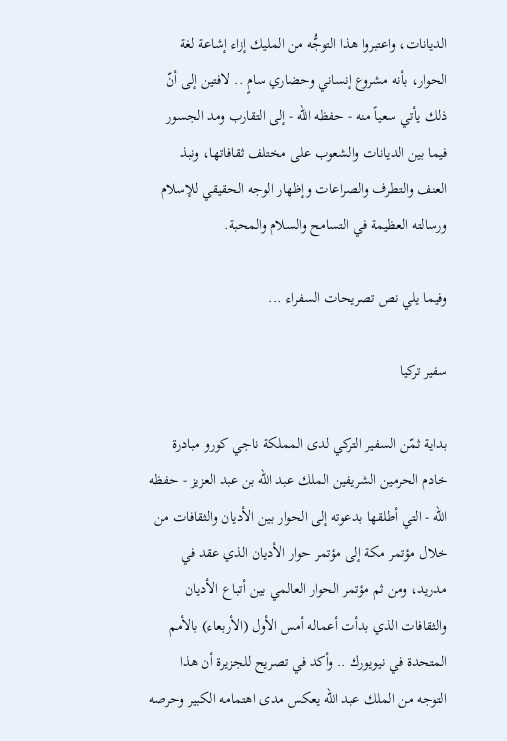الديانات، واعتبروا هذا التوجُّه من المليك إزاء إشاعة لغة الحوار، بأنه مشروع إنساني وحضاري سامٍ .. لافتين إلى أنّ ذلك يأتي سعياً منه - حفظه الله - إلى التقارب ومد الجسور فيما بين الديانات والشعوب على مختلف ثقافاتها، ونبذ العنف والتطرف والصراعات وإظهار الوجه الحقيقي للإسلام ورسالته العظيمة في التسامح والسلام والمحبة.

وفيما يلي نص تصريحات السفراء ...

سفير تركيا

بداية ثمّن السفير التركي لدى المملكة ناجي كورو مبادرة خادم الحرمين الشريفين الملك عبد الله بن عبد العزيز - حفظه الله - التي أطلقها بدعوته إلى الحوار بين الأديان والثقافات من خلال مؤتمر مكة إلى مؤتمر حوار الأديان الذي عقد في مدريد، ومن ثم مؤتمر الحوار العالمي بين أتباع الأديان والثقافات الذي بدأت أعماله أمس الأول (الأربعاء) بالأمم المتحدة في نيويورك .. وأكد في تصريح للجزيرة أن هذا التوجه من الملك عبد الله يعكس مدى اهتمامه الكبير وحرصه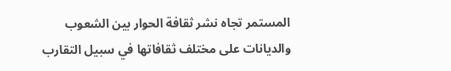المستمر تجاه نشر ثقافة الحوار بين الشعوب والديانات على مختلف ثقافاتها في سبيل التقارب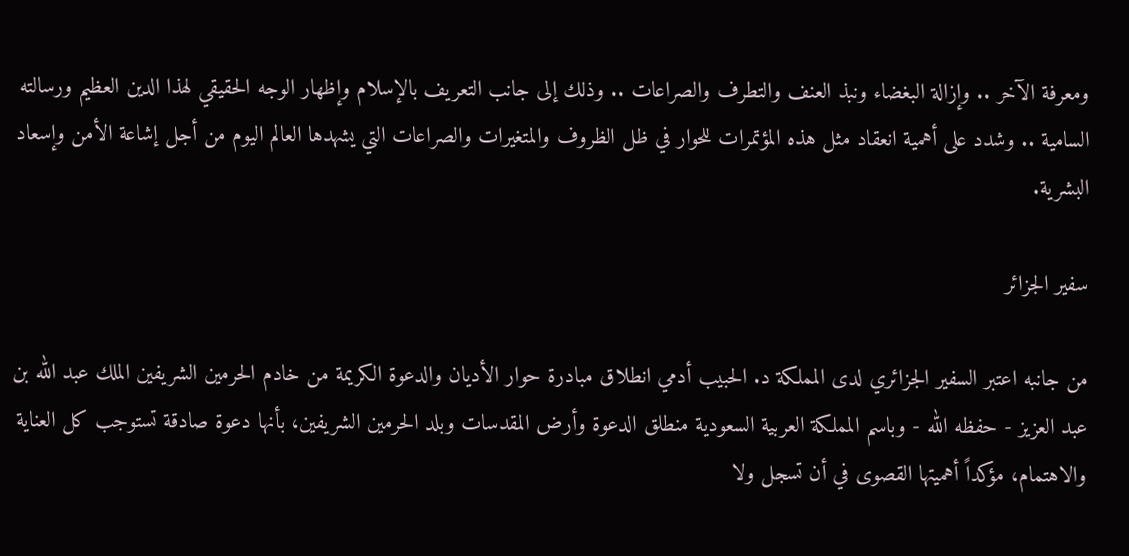ومعرفة الآخر .. وإزالة البغضاء ونبذ العنف والتطرف والصراعات .. وذلك إلى جانب التعريف بالإسلام وإظهار الوجه الحقيقي لهذا الدين العظيم ورسالته السامية .. وشدد على أهمية انعقاد مثل هذه المؤتمرات للحوار في ظل الظروف والمتغيرات والصراعات التي يشهدها العالم اليوم من أجل إشاعة الأمن وإسعاد البشرية.

سفير الجزائر

من جانبه اعتبر السفير الجزائري لدى المملكة د. الحبيب أدمي انطلاق مبادرة حوار الأديان والدعوة الكريمة من خادم الحرمين الشريفين الملك عبد الله بن عبد العزيز - حفظه الله - وباسم المملكة العربية السعودية منطلق الدعوة وأرض المقدسات وبلد الحرمين الشريفين، بأنها دعوة صادقة تستوجب كل العناية والاهتمام، مؤكداً أهميتها القصوى في أن تسجل ولا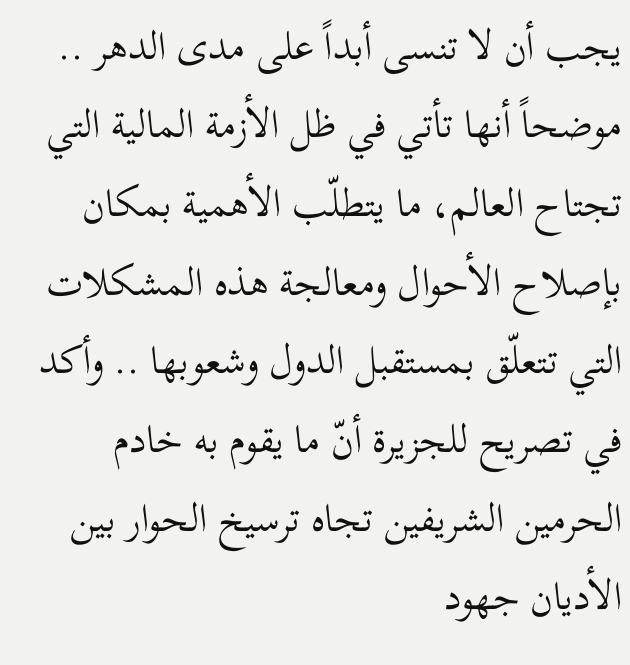يجب أن لا تنسى أبداً على مدى الدهر .. موضحاً أنها تأتي في ظل الأزمة المالية التي تجتاح العالم، ما يتطلّب الأهمية بمكان بإصلاح الأحوال ومعالجة هذه المشكلات التي تتعلّق بمستقبل الدول وشعوبها .. وأكد في تصريح للجزيرة أنّ ما يقوم به خادم الحرمين الشريفين تجاه ترسيخ الحوار بين الأديان جهود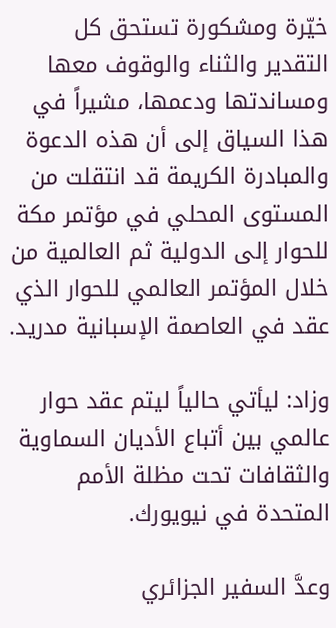خيّرة ومشكورة تستحق كل التقدير والثناء والوقوف معها ومساندتها ودعمها، مشيراً في هذا السياق إلى أن هذه الدعوة والمبادرة الكريمة قد انتقلت من المستوى المحلي في مؤتمر مكة للحوار إلى الدولية ثم العالمية من خلال المؤتمر العالمي للحوار الذي عقد في العاصمة الإسبانية مدريد.

وزاد: ليأتي حالياً ليتم عقد حوار عالمي بين أتباع الأديان السماوية والثقافات تحت مظلة الأمم المتحدة في نيويورك.

وعدَّ السفير الجزائري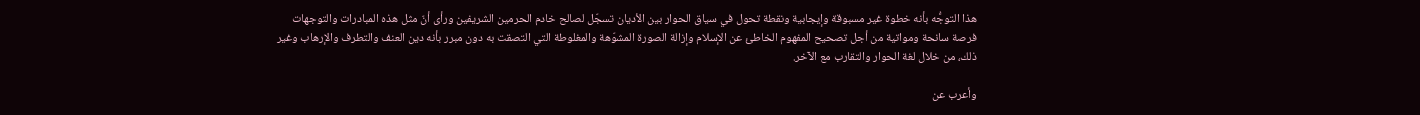هذا التوجُّه بأنه خطوة غير مسبوقة وإيجابية ونقطة تحول في سياق الحوار بين الأديان تسجّل لصالح خادم الحرمين الشريفين ورأى أنّ مثل هذه المبادرات والتوجهات فرصة سانحة ومواتية من أجل تصحيح المفهوم الخاطئ عن الإسلام وإزالة الصورة المشوّهة والمغلوطة التي التصقت به دون مبرر بأنه دين العنف والتطرف والإرهاب وغير ذلك، من خلال لغة الحوار والتقارب مع الآخر.

وأعرب عن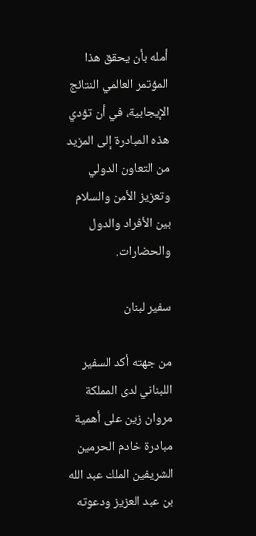أمله بأن يحقق هذا المؤتمر العالمي النتائج الإيجابية، في أن تؤدي هذه المبادرة إلى المزيد من التعاون الدولي وتعزيز الأمن والسلام بين الأفراد والدول والحضارات.

سفير لبنان

من جهته أكد السفير اللبناني لدى المملكة مروان زين على أهمية مبادرة خادم الحرمين الشريفين الملك عبد الله بن عبد العزيز ودعوته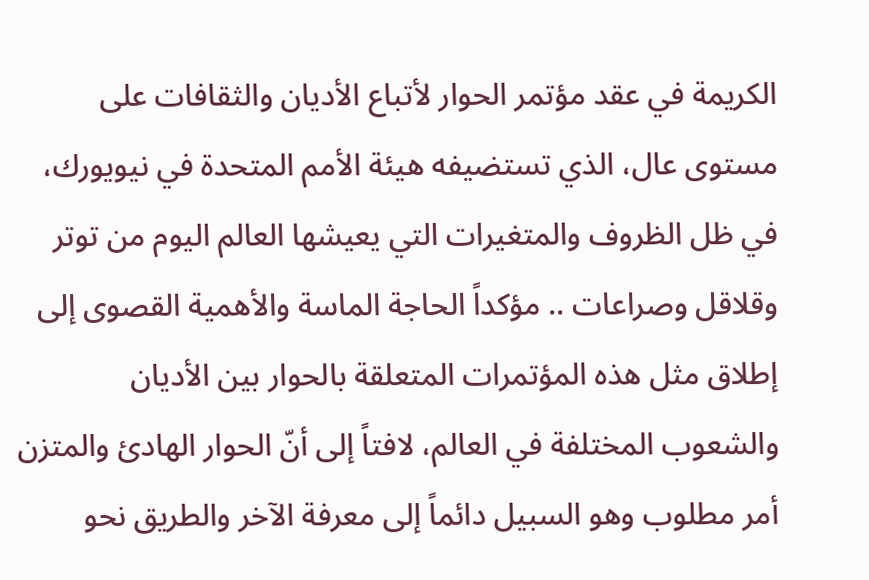الكريمة في عقد مؤتمر الحوار لأتباع الأديان والثقافات على مستوى عال، الذي تستضيفه هيئة الأمم المتحدة في نيويورك، في ظل الظروف والمتغيرات التي يعيشها العالم اليوم من توتر وقلاقل وصراعات .. مؤكداً الحاجة الماسة والأهمية القصوى إلى إطلاق مثل هذه المؤتمرات المتعلقة بالحوار بين الأديان والشعوب المختلفة في العالم، لافتاً إلى أنّ الحوار الهادئ والمتزن أمر مطلوب وهو السبيل دائماً إلى معرفة الآخر والطريق نحو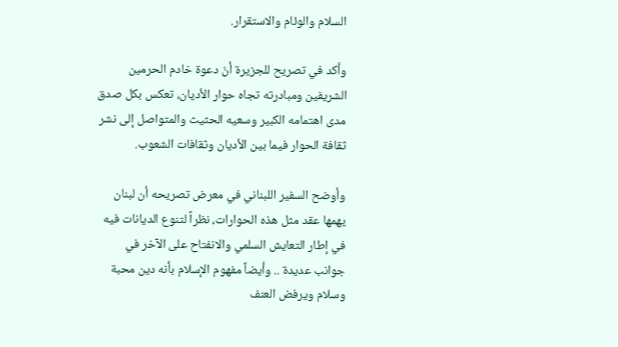السلام والوئام والاستقرار.

وأكد في تصريح للجزيرة أنّ دعوة خادم الحرمين الشريفين ومبادرته تجاه حوار الأديان، تعكس بكل صدق مدى اهتمامه الكبير وسعيه الحثيث والمتواصل إلى نشر ثقافة الحوار فيما بين الأديان وثقافات الشعوب.

وأوضح السفير اللبناني في معرض تصريحه أن لبنان يهمها عقد مثل هذه الحوارات، نظراً لتنوع الديانات فيه في إطار التعايش السلمي والانفتاح على الآخر في جوانب عديدة .. وأيضاً مفهوم الإسلام بأنه دين محبة وسلام ويرفض العنف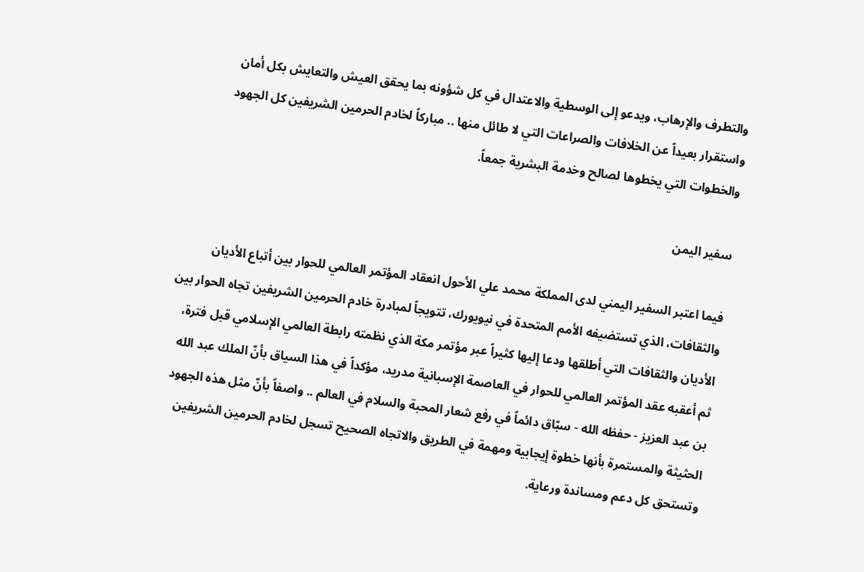والتطرف والإرهاب، ويدعو إلى الوسطية والاعتدال في كل شؤونه بما يحقق العيش والتعايش بكل أمان واستقرار بعيداً عن الخلافات والصراعات التي لا طائل منها .. مباركاً لخادم الحرمين الشريفين كل الجهود والخطوات التي يخطوها لصالح وخدمة البشرية جمعاً.

سفير اليمن

فيما اعتبر السفير اليمني لدى المملكة محمد علي الأحول انعقاد المؤتمر العالمي للحوار بين أتباع الأديان والثقافات، الذي تستضيفه الأمم المتحدة في نيويورك، تتويجاً لمبادرة خادم الحرمين الشريفين تجاه الحوار بين الأديان والثقافات التي أطلقها ودعا إليها كثيراً عبر مؤتمر مكة الذي نظمته رابطة العالمي الإسلامي قبل فترة، ثم أعقبه عقد المؤتمر العالمي للحوار في العاصمة الإسبانية مدريد، مؤكداً في هذا السياق بأنّ الملك عبد الله بن عبد العزيز - حفظه الله - سبّاق دائماً في رفع شعار المحبة والسلام في العالم .. واصفاً بأنّ مثل هذه الجهود الحثيثة والمستمرة بأنها خطوة إيجابية ومهمة في الطريق والاتجاه الصحيح تسجل لخادم الحرمين الشريفين وتستحق كل دعم ومساندة ورعاية.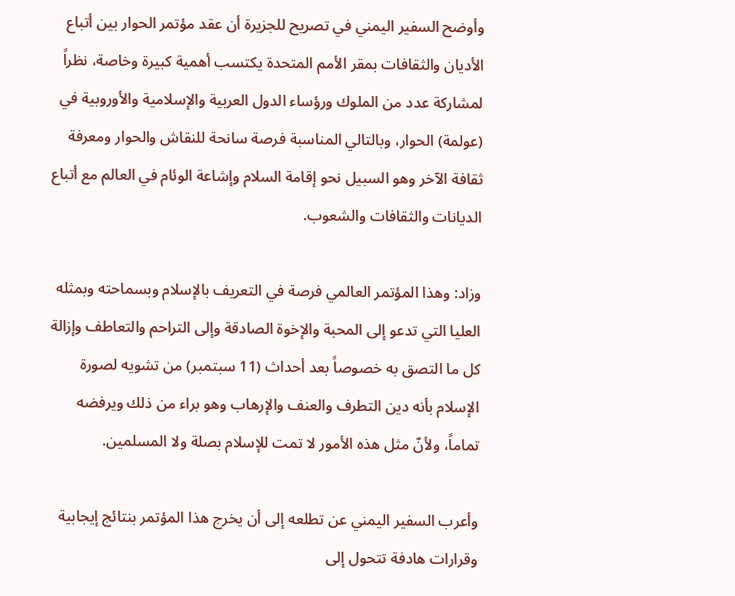وأوضح السفير اليمني في تصريح للجزيرة أن عقد مؤتمر الحوار بين أتباع الأديان والثقافات بمقر الأمم المتحدة يكتسب أهمية كبيرة وخاصة، نظراً لمشاركة عدد من الملوك ورؤساء الدول العربية والإسلامية والأوروبية في (عولمة) الحوار، وبالتالي المناسبة فرصة سانحة للنقاش والحوار ومعرفة ثقافة الآخر وهو السبيل نحو إقامة السلام وإشاعة الوئام في العالم مع أتباع الديانات والثقافات والشعوب.

وزاد: وهذا المؤتمر العالمي فرصة في التعريف بالإسلام وبسماحته وبمثله العليا التي تدعو إلى المحبة والإخوة الصادقة وإلى التراحم والتعاطف وإزالة كل ما التصق به خصوصاً بعد أحداث (11 سبتمبر) من تشويه لصورة الإسلام بأنه دين التطرف والعنف والإرهاب وهو براء من ذلك ويرفضه تماماً، ولأنّ مثل هذه الأمور لا تمت للإسلام بصلة ولا المسلمين.

وأعرب السفير اليمني عن تطلعه إلى أن يخرج هذا المؤتمر بنتائج إيجابية وقرارات هادفة تتحول إلى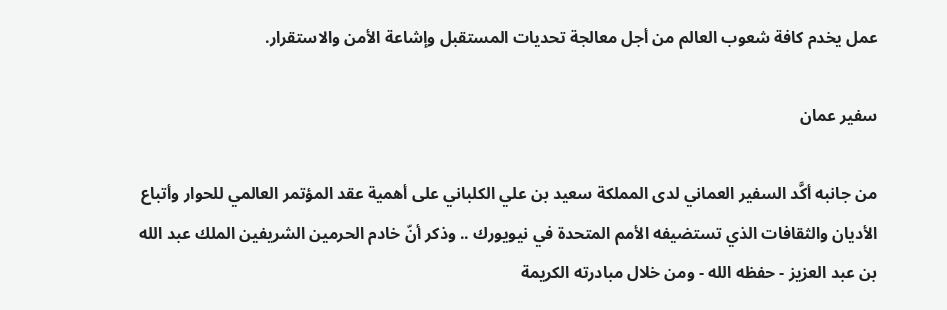عمل يخدم كافة شعوب العالم من أجل معالجة تحديات المستقبل وإشاعة الأمن والاستقرار.

سفير عمان

من جانبه أكَّد السفير العماني لدى المملكة سعيد بن علي الكلباني على أهمية عقد المؤتمر العالمي للحوار وأتباع الأديان والثقافات الذي تستضيفه الأمم المتحدة في نيويورك .. وذكر أنّ خادم الحرمين الشريفين الملك عبد الله بن عبد العزيز - حفظه الله - ومن خلال مبادرته الكريمة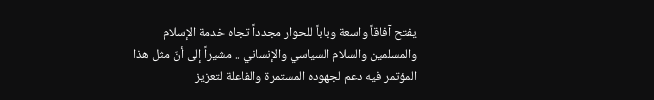يفتح آفاقاً واسعة وباباً للحوار مجدداً تجاه خدمة الإسلام والمسلمين والسلام السياسي والإنساني .. مشيراً إلى أنّ مثل هذا المؤتمر فيه دعم لجهوده المستمرة والفاعلة لتعزيز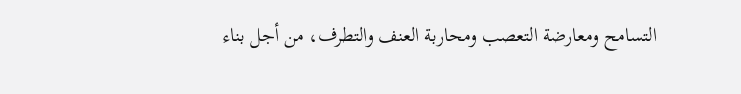التسامح ومعارضة التعصب ومحاربة العنف والتطرف، من أجل بناء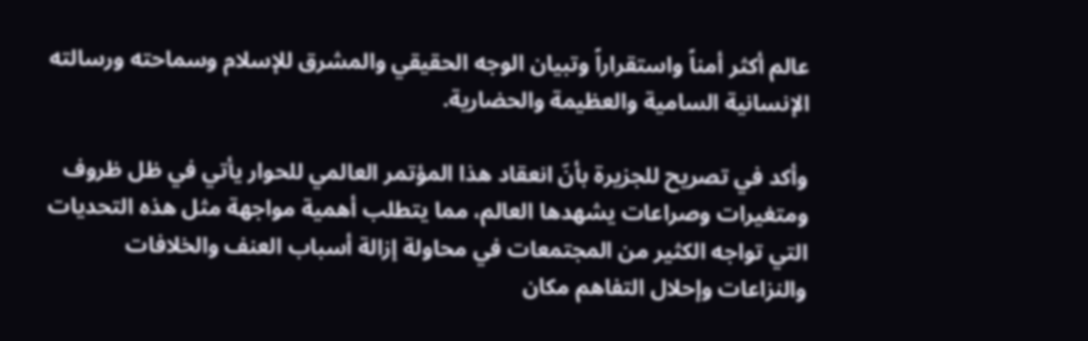عالم أكثر أمناً واستقراراً وتبيان الوجه الحقيقي والمشرق للإسلام وسماحته ورسالته الإنسانية السامية والعظيمة والحضارية.

وأكد في تصريح للجزيرة بأنّ انعقاد هذا المؤتمر العالمي للحوار يأتي في ظل ظروف ومتغيرات وصراعات يشهدها العالم، مما يتطلب أهمية مواجهة مثل هذه التحديات التي تواجه الكثير من المجتمعات في محاولة إزالة أسباب العنف والخلافات والنزاعات وإحلال التفاهم مكان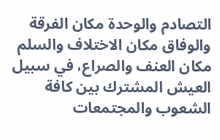التصادم والوحدة مكان الفرقة والوفاق مكان الاختلاف والسلم مكان العنف والصراع، في سبيل العيش المشترك بين كافة الشعوب والمجتمعات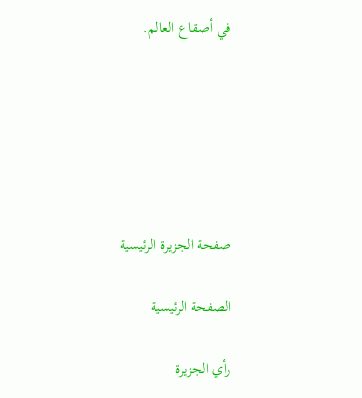في أصقاع العالم.






صفحة الجزيرة الرئيسية

الصفحة الرئيسية

رأي الجزيرة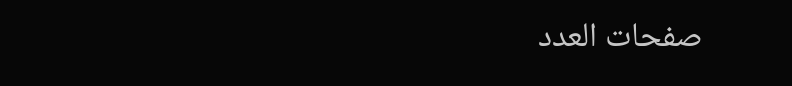صفحات العدد